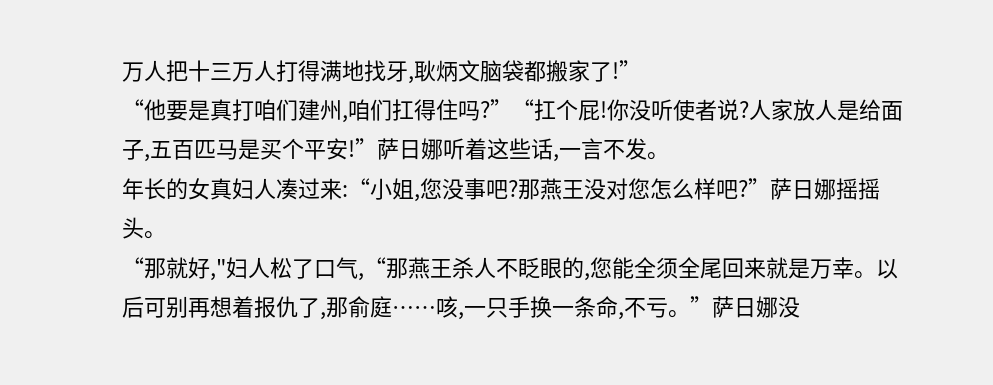万人把十三万人打得满地找牙,耿炳文脑袋都搬家了!”
“他要是真打咱们建州,咱们扛得住吗?”“扛个屁!你没听使者说?人家放人是给面子,五百匹马是买个平安!”萨日娜听着这些话,一言不发。
年长的女真妇人凑过来:“小姐,您没事吧?那燕王没对您怎么样吧?”萨日娜摇摇头。
“那就好,"妇人松了口气,“那燕王杀人不眨眼的,您能全须全尾回来就是万幸。以后可别再想着报仇了,那俞庭……咳,一只手换一条命,不亏。”萨日娜没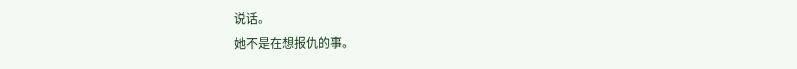说话。
她不是在想报仇的事。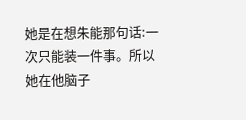她是在想朱能那句话:一次只能装一件事。所以她在他脑子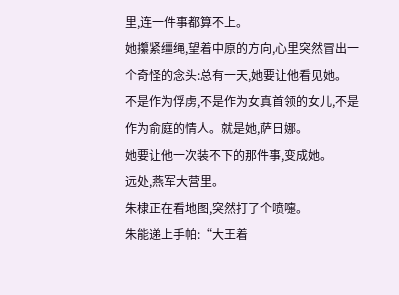里,连一件事都算不上。
她攥紧缰绳,望着中原的方向,心里突然冒出一个奇怪的念头:总有一天,她要让他看见她。
不是作为俘虏,不是作为女真首领的女儿,不是作为俞庭的情人。就是她,萨日娜。
她要让他一次装不下的那件事,变成她。
远处,燕军大营里。
朱棣正在看地图,突然打了个喷嚏。
朱能递上手帕:“大王着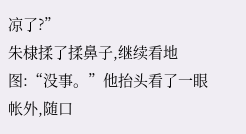凉了?”
朱棣揉了揉鼻子,继续看地图:“没事。”他抬头看了一眼帐外,随口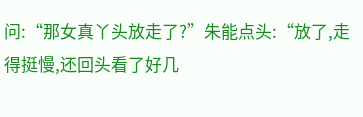问:“那女真丫头放走了?”朱能点头:“放了,走得挺慢,还回头看了好几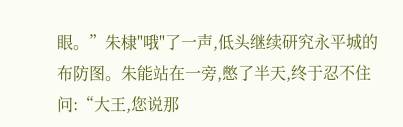眼。”朱棣"哦"了一声,低头继续研究永平城的布防图。朱能站在一旁,憋了半天,终于忍不住问:“大王,您说那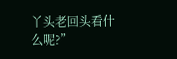丫头老回头看什么呢?”